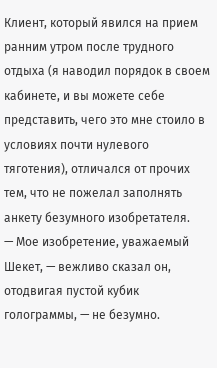Клиент, который явился на прием ранним утром после трудного отдыха (я наводил порядок в своем кабинете, и вы можете себе представить, чего это мне стоило в условиях почти нулевого тяготения), отличался от прочих тем, что не пожелал заполнять анкету безумного изобретателя.
— Мое изобретение, уважаемый Шекет, — вежливо сказал он, отодвигая пустой кубик голограммы, — не безумно.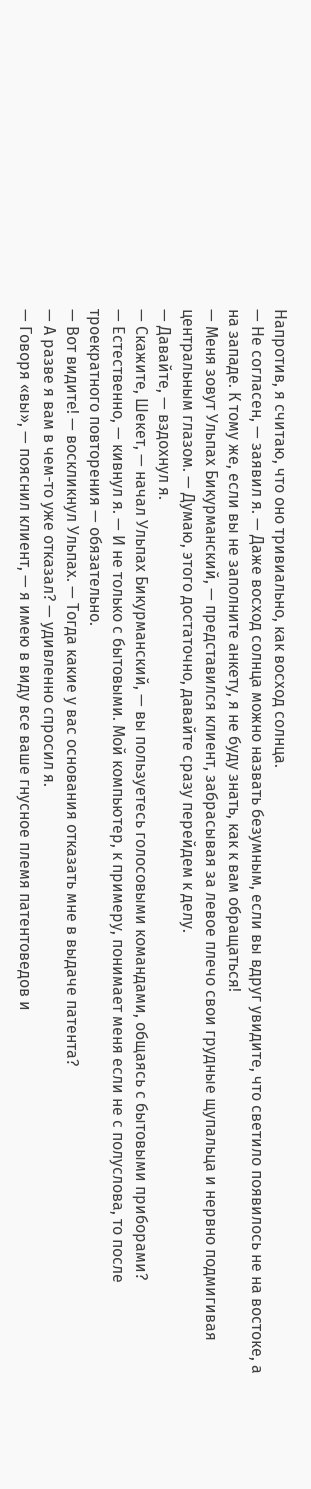Напротив, я считаю, что оно тривиально, как восход солнца.
— Не согласен, — заявил я. — Даже восход солнца можно назвать безумным, если вы вдруг увидите, что светило появилось не на востоке, а на западе. К тому же, если вы не заполните анкету, я не буду знать, как к вам обращаться!
— Меня зовут Ульпах Бикурманский, — представился клиент, забрасывая за левое плечо свои грудные щупальца и нервно подмигивая центральным глазом. — Думаю, этого достаточно, давайте сразу перейдем к делу.
— Давайте, — вздохнул я.
— Скажите, Шекет, — начал Ульпах Бикурманский, — вы пользуетесь голосовыми командами, общаясь с бытовыми приборами?
— Естественно, — кивнул я. — И не только с бытовыми. Мой компьютер, к примеру, понимает меня если не с полуслова, то после троекратного повторения — обязательно.
— Вот видите! — воскликнул Ульпах. — Тогда какие у вас основания отказать мне в выдаче патента?
— А разве я вам в чем-то уже отказал? — удивленно спросил я.
— Говоря «вы», — пояснил клиент, — я имею в виду все ваше гнусное племя патентоведов и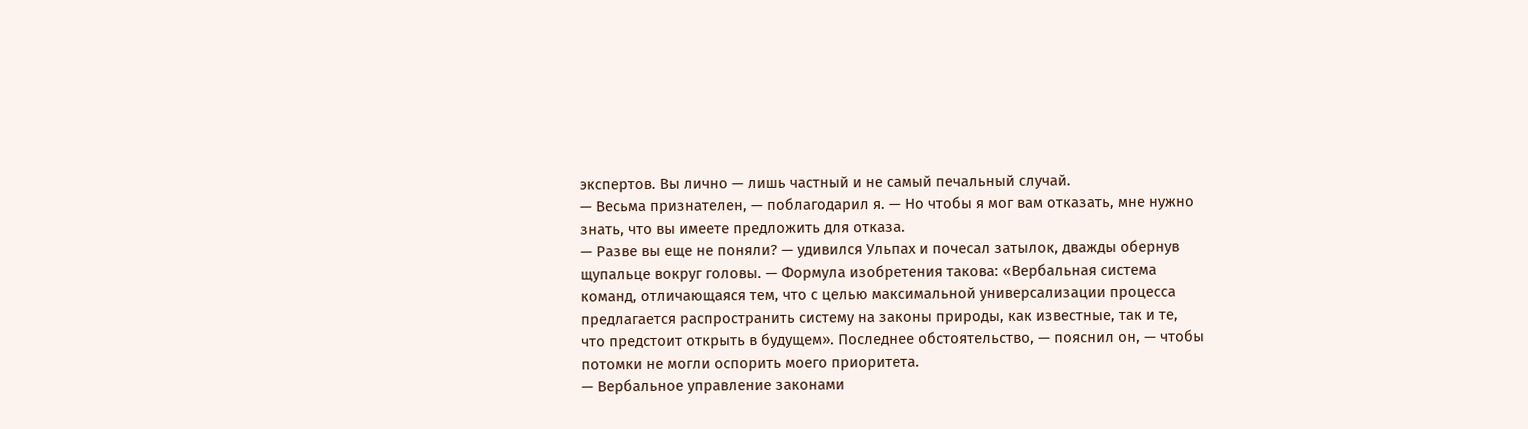экспертов. Вы лично — лишь частный и не самый печальный случай.
— Весьма признателен, — поблагодарил я. — Но чтобы я мог вам отказать, мне нужно знать, что вы имеете предложить для отказа.
— Разве вы еще не поняли? — удивился Ульпах и почесал затылок, дважды обернув щупальце вокруг головы. — Формула изобретения такова: «Вербальная система команд, отличающаяся тем, что с целью максимальной универсализации процесса предлагается распространить систему на законы природы, как известные, так и те, что предстоит открыть в будущем». Последнее обстоятельство, — пояснил он, — чтобы потомки не могли оспорить моего приоритета.
— Вербальное управление законами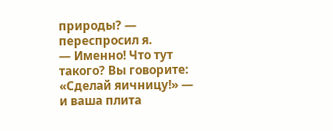природы? — переспросил я.
— Именно! Что тут такого? Вы говорите: «Сделай яичницу!» — и ваша плита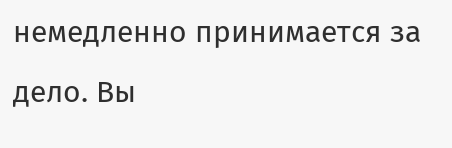немедленно принимается за дело. Вы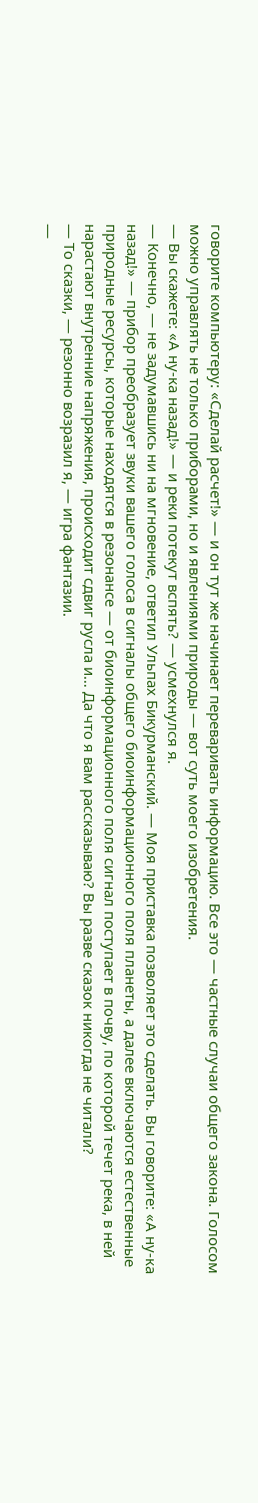говорите компьютеру: «Сделай расчет!» — и он тут же начинает переваривать информацию. Все это — частные случаи общего закона. Голосом можно управлять не только приборами, но и явлениями природы — вот суть моего изобретения.
— Вы скажете: «А ну-ка назад!» — и реки потекут вспять? — усмехнулся я.
— Конечно, — не задумавшись ни на мгновение, ответил Ульпах Бикурманский. — Моя приставка позволяет это сделать. Вы говорите: «А ну-ка назад!» — прибор преобразует звуки вашего голоса в сигналы общего биоинформационного поля планеты, а далее включаются естественные природные ресурсы, которые находятся в резонансе — от биоинформационного поля сигнал поступает в почву, по которой течет река, в ней нарастают внутренние напряжения, происходит сдвиг русла и… Да что я вам рассказываю? Вы разве сказок никогда не читали?
— То сказки, — резонно возразил я, — игра фантазии.
—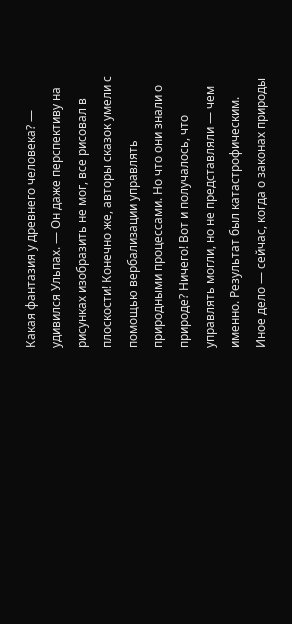Какая фантазия у древнего человека? — удивился Ульпах. — Он даже перспективу на рисунках изобразить не мог, все рисовал в плоскости! Конечно же, авторы сказок умели с помощью вербализации управлять природными процессами. Но что они знали о природе? Ничего! Вот и получалось, что управлять могли, но не представляли — чем именно. Результат был катастрофическим. Иное дело — сейчас, когда о законах природы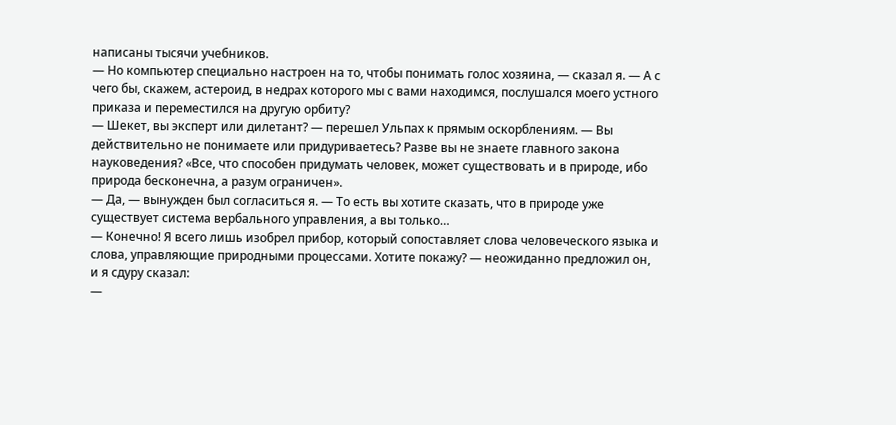написаны тысячи учебников.
— Но компьютер специально настроен на то, чтобы понимать голос хозяина, — сказал я. — А с чего бы, скажем, астероид, в недрах которого мы с вами находимся, послушался моего устного приказа и переместился на другую орбиту?
— Шекет, вы эксперт или дилетант? — перешел Ульпах к прямым оскорблениям. — Вы действительно не понимаете или придуриваетесь? Разве вы не знаете главного закона науковедения? «Все, что способен придумать человек, может существовать и в природе, ибо природа бесконечна, а разум ограничен».
— Да, — вынужден был согласиться я. — То есть вы хотите сказать, что в природе уже существует система вербального управления, а вы только…
— Конечно! Я всего лишь изобрел прибор, который сопоставляет слова человеческого языка и слова, управляющие природными процессами. Хотите покажу? — неожиданно предложил он, и я сдуру сказал:
—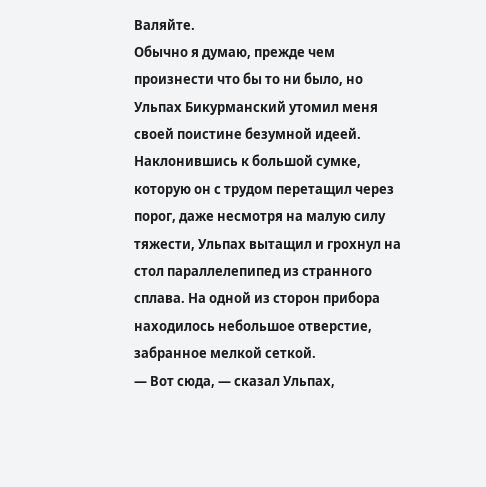Валяйте.
Обычно я думаю, прежде чем произнести что бы то ни было, но Ульпах Бикурманский утомил меня своей поистине безумной идеей.
Наклонившись к большой сумке, которую он с трудом перетащил через порог, даже несмотря на малую силу тяжести, Ульпах вытащил и грохнул на стол параллелепипед из странного сплава. На одной из сторон прибора находилось небольшое отверстие, забранное мелкой сеткой.
— Вот сюда, — сказал Ульпах,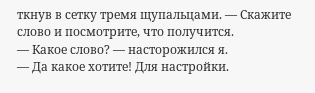ткнув в сетку тремя щупальцами. — Скажите слово и посмотрите, что получится.
— Какое слово? — насторожился я.
— Да какое хотите! Для настройки.